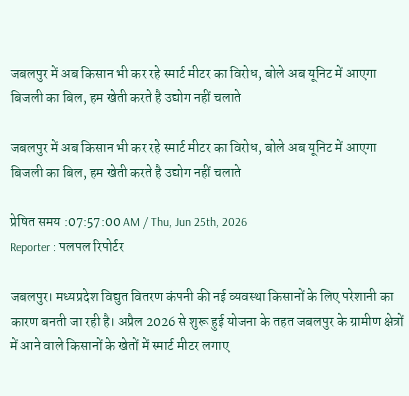जबलपुर में अब किसान भी कर रहे स्मार्ट मीटर का विरोध, बोले अब यूनिट में आएगा बिजली का बिल, हम खेती करते है उद्योग नहीं चलाते

जबलपुर में अब किसान भी कर रहे स्मार्ट मीटर का विरोध, बोले अब यूनिट में आएगा बिजली का बिल, हम खेती करते है उद्योग नहीं चलाते

प्रेषित समय :07:57:00 AM / Thu, Jun 25th, 2026
Reporter : पलपल रिपोर्टर

जबलपुर। मध्यप्रदेश विद्युत वितरण कंपनी की नई व्यवस्था किसानों के लिए परेशानी का कारण बनती जा रही है। अप्रैल 2026 से शुरू हुई योजना के तहत जबलपुर के ग्रामीण क्षेत्रों में आने वाले किसानों के खेतों में स्मार्ट मीटर लगाए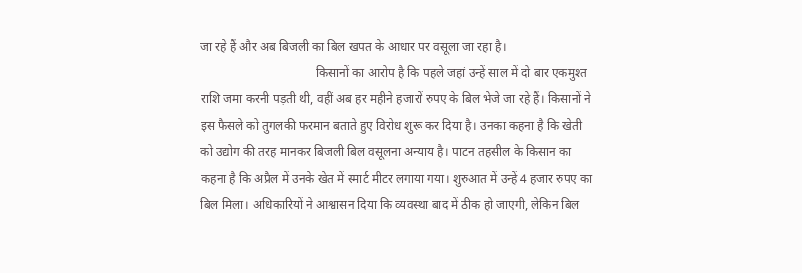जा रहे हैं और अब बिजली का बिल खपत के आधार पर वसूला जा रहा है।
                                     किसानों का आरोप है कि पहले जहां उन्हें साल में दो बार एकमुश्त राशि जमा करनी पड़ती थी, वहीं अब हर महीने हजारों रुपए के बिल भेजे जा रहे हैं। किसानों ने इस फैसले को तुगलकी फरमान बताते हुए विरोध शुरू कर दिया है। उनका कहना है कि खेती को उद्योग की तरह मानकर बिजली बिल वसूलना अन्याय है। पाटन तहसील के किसान का कहना है कि अप्रैल में उनके खेत में स्मार्ट मीटर लगाया गया। शुरुआत में उन्हें 4 हजार रुपए का बिल मिला। अधिकारियों ने आश्वासन दिया कि व्यवस्था बाद में ठीक हो जाएगी, लेकिन बिल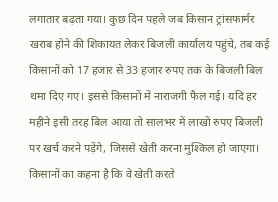लगातार बढ़ता गया। कुछ दिन पहले जब किसान ट्रांसफार्मर खराब होने की शिकायत लेकर बिजली कार्यालय पहुंचे, तब कई किसानों को 17 हजार से 33 हजार रुपए तक के बिजली बिल थमा दिए गए। इससे किसानों में नाराजगी फैल गई। यदि हर महीने इसी तरह बिल आया तो सालभर में लाखों रुपए बिजली पर खर्च करने पड़ेंगे, जिससे खेती करना मुश्किल हो जाएगा। किसानों का कहना है कि वे खेती करते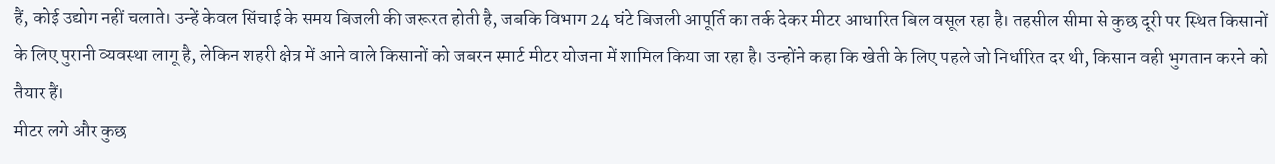हैं, कोई उद्योग नहीं चलाते। उन्हें केवल सिंचाई के समय बिजली की जरूरत होती है, जबकि विभाग 24 घंटे बिजली आपूर्ति का तर्क देकर मीटर आधारित बिल वसूल रहा है। तहसील सीमा से कुछ दूरी पर स्थित किसानों के लिए पुरानी व्यवस्था लागू है, लेकिन शहरी क्षेत्र में आने वाले किसानों को जबरन स्मार्ट मीटर योजना में शामिल किया जा रहा है। उन्होंने कहा कि खेती के लिए पहले जो निर्धारित दर थी, किसान वही भुगतान करने को तैयार हैं।
मीटर लगे और कुछ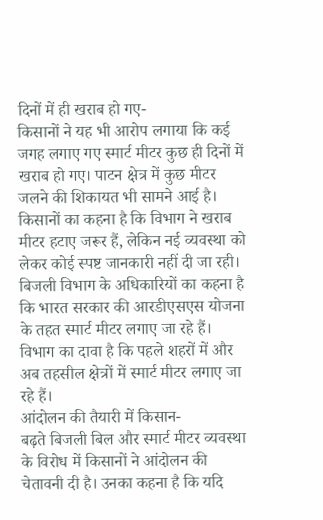दिनों में ही खराब हो गए-
किसानों ने यह भी आरोप लगाया कि कई जगह लगाए गए स्मार्ट मीटर कुछ ही दिनों में खराब हो गए। पाटन क्षेत्र में कुछ मीटर जलने की शिकायत भी सामने आई है। किसानों का कहना है कि विभाग ने खराब मीटर हटाए जरूर हैं, लेकिन नई व्यवस्था को लेकर कोई स्पष्ट जानकारी नहीं दी जा रही। बिजली विभाग के अधिकारियों का कहना है कि भारत सरकार की आरडीएसएस योजना के तहत स्मार्ट मीटर लगाए जा रहे हैं। विभाग का दावा है कि पहले शहरों में और अब तहसील क्षेत्रों में स्मार्ट मीटर लगाए जा रहे हैं।
आंदोलन की तैयारी में किसान-
बढ़ते बिजली बिल और स्मार्ट मीटर व्यवस्था के विरोध में किसानों ने आंदोलन की चेतावनी दी है। उनका कहना है कि यदि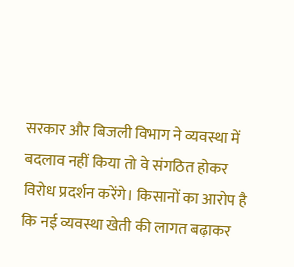सरकार और बिजली विभाग ने व्यवस्था में बदलाव नहीं किया तो वे संगठित होकर विरोध प्रदर्शन करेंगे। किसानों का आरोप है कि नई व्यवस्था खेती की लागत बढ़ाकर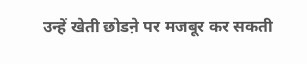उन्हें खेती छोडऩे पर मजबूर कर सकती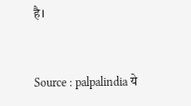है।


Source : palpalindia ये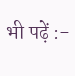भी पढ़ें :-